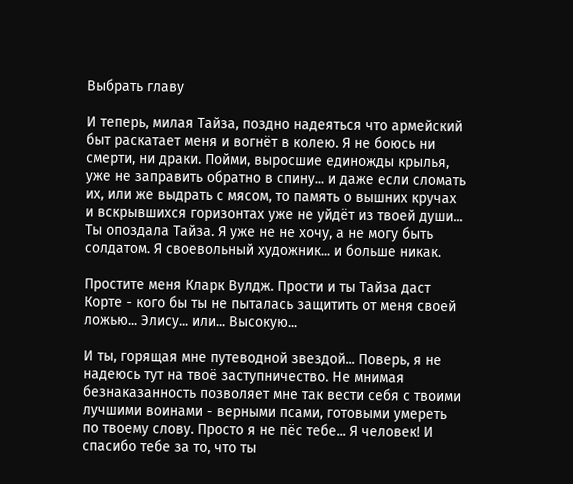Выбрать главу

И теперь, милая Тайза, поздно надеяться что армейский быт раскатает меня и вогнёт в колею. Я не боюсь ни смерти, ни драки. Пойми, выросшие единожды крылья, уже не заправить обратно в спину... и даже если сломать их, или же выдрать с мясом, то память о вышних кручах и вскрывшихся горизонтах уже не уйдёт из твоей души... Ты опоздала Тайза. Я уже не не хочу, а не могу быть солдатом. Я своевольный художник... и больше никак.

Простите меня Кларк Вулдж. Прости и ты Тайза даст Корте - кого бы ты не пыталась защитить от меня своей ложью... Элису... или... Высокую...

И ты, горящая мне путеводной звездой... Поверь, я не надеюсь тут на твоё заступничество. Не мнимая безнаказанность позволяет мне так вести себя с твоими лучшими воинами - верными псами, готовыми умереть по твоему слову. Просто я не пёс тебе... Я человек! И спасибо тебе за то, что ты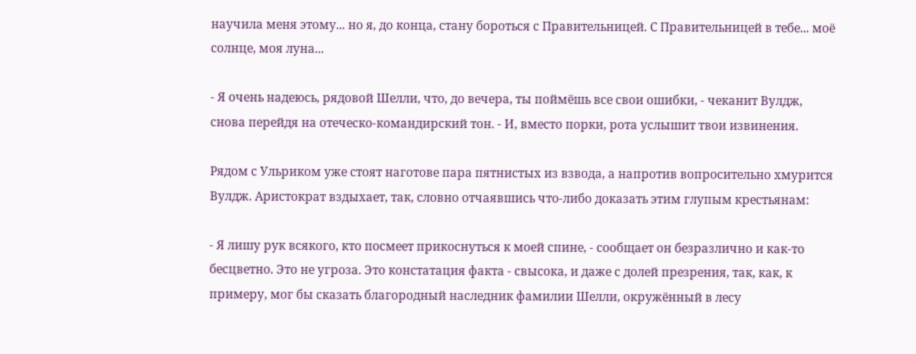научила меня этому... но я, до конца, стану бороться с Правительницей. С Правительницей в тебе... моё солнце, моя луна...

- Я очень надеюсь, рядовой Шелли, что, до вечера, ты поймёшь все свои ошибки, - чеканит Вулдж, снова перейдя на отеческо-командирский тон. - И, вместо порки, рота услышит твои извинения.

Рядом с Ульриком уже стоят наготове пара пятнистых из взвода, а напротив вопросительно хмурится Вулдж. Аристократ вздыхает, так, словно отчаявшись что-либо доказать этим глупым крестьянам:

- Я лишу рук всякого, кто посмеет прикоснуться к моей спине, - сообщает он безразлично и как-то бесцветно. Это не угроза. Это констатация факта - свысока, и даже с долей презрения, так, как, к примеру, мог бы сказать благородный наследник фамилии Шелли, окружённый в лесу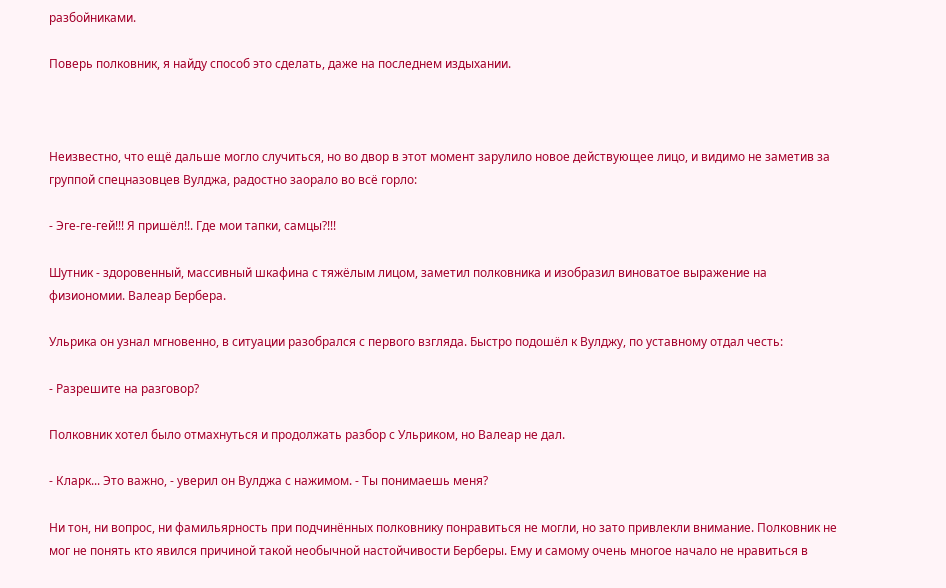разбойниками.

Поверь полковник, я найду способ это сделать, даже на последнем издыхании.



Неизвестно, что ещё дальше могло случиться, но во двор в этот момент зарулило новое действующее лицо, и видимо не заметив за группой спецназовцев Вулджа, радостно заорало во всё горло:

- Эге-ге-гей!!! Я пришёл!!. Где мои тапки, самцы?!!!

Шутник - здоровенный, массивный шкафина с тяжёлым лицом, заметил полковника и изобразил виноватое выражение на физиономии. Валеар Бербера.

Ульрика он узнал мгновенно, в ситуации разобрался с первого взгляда. Быстро подошёл к Вулджу, по уставному отдал честь:

- Разрешите на разговор?

Полковник хотел было отмахнуться и продолжать разбор с Ульриком, но Валеар не дал.

- Кларк... Это важно, - уверил он Вулджа с нажимом. - Ты понимаешь меня?

Ни тон, ни вопрос, ни фамильярность при подчинённых полковнику понравиться не могли, но зато привлекли внимание. Полковник не мог не понять кто явился причиной такой необычной настойчивости Берберы. Ему и самому очень многое начало не нравиться в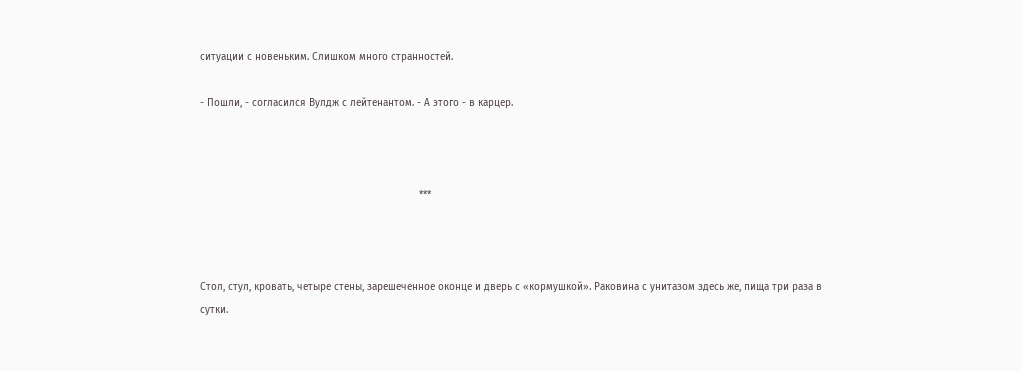ситуации с новеньким. Слишком много странностей.

- Пошли, - согласился Вулдж с лейтенантом. - А этого - в карцер.



                                                                         ***



Стол, стул, кровать, четыре стены, зарешеченное оконце и дверь с «кормушкой». Раковина с унитазом здесь же, пища три раза в сутки.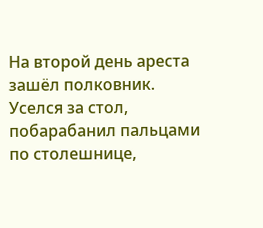На второй день ареста зашёл полковник. Уселся за стол, побарабанил пальцами по столешнице,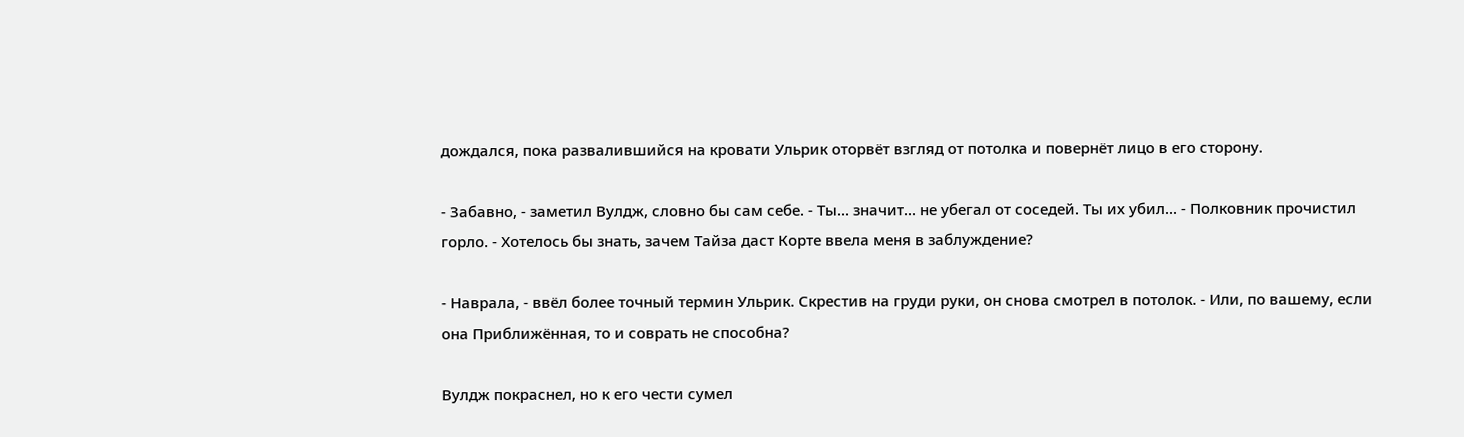дождался, пока развалившийся на кровати Ульрик оторвёт взгляд от потолка и повернёт лицо в его сторону.

- Забавно, - заметил Вулдж, словно бы сам себе. - Ты... значит... не убегал от соседей. Ты их убил... - Полковник прочистил горло. - Хотелось бы знать, зачем Тайза даст Корте ввела меня в заблуждение?

- Наврала, - ввёл более точный термин Ульрик. Скрестив на груди руки, он снова смотрел в потолок. - Или, по вашему, если она Приближённая, то и соврать не способна?

Вулдж покраснел, но к его чести сумел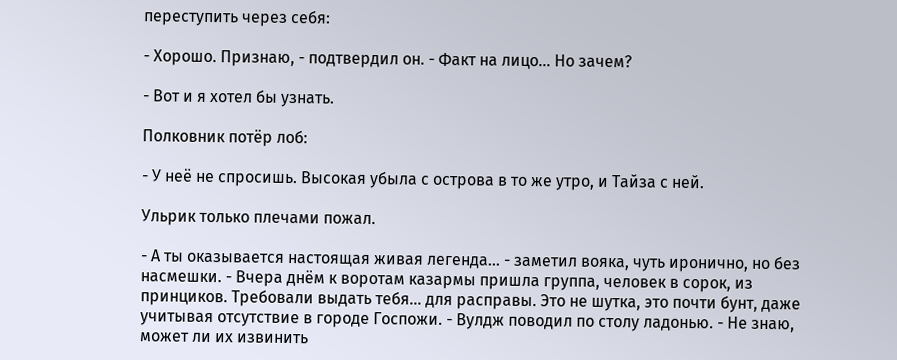переступить через себя:

- Хорошо. Признаю, - подтвердил он. - Факт на лицо... Но зачем?

- Вот и я хотел бы узнать.

Полковник потёр лоб:

- У неё не спросишь. Высокая убыла с острова в то же утро, и Тайза с ней.

Ульрик только плечами пожал.

- А ты оказывается настоящая живая легенда... - заметил вояка, чуть иронично, но без насмешки. - Вчера днём к воротам казармы пришла группа, человек в сорок, из принциков. Требовали выдать тебя... для расправы. Это не шутка, это почти бунт, даже учитывая отсутствие в городе Госпожи. - Вулдж поводил по столу ладонью. - Не знаю, может ли их извинить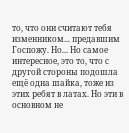то, что они считают тебя изменником... предавшим Госпожу. Но... Но самое интересное, это то, что с другой стороны подошла ещё одна шайка, тоже из этих ребят в латах. Но эти в основном не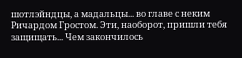шотлэйндцы, а мадальцы... во главе с неким Ричардом Гростом. Эти, наоборот, пришли тебя защищать... Чем закончилось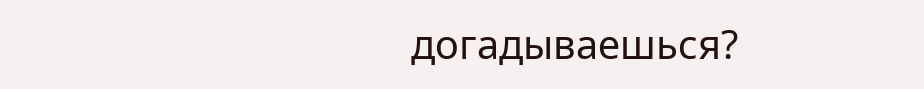догадываешься?